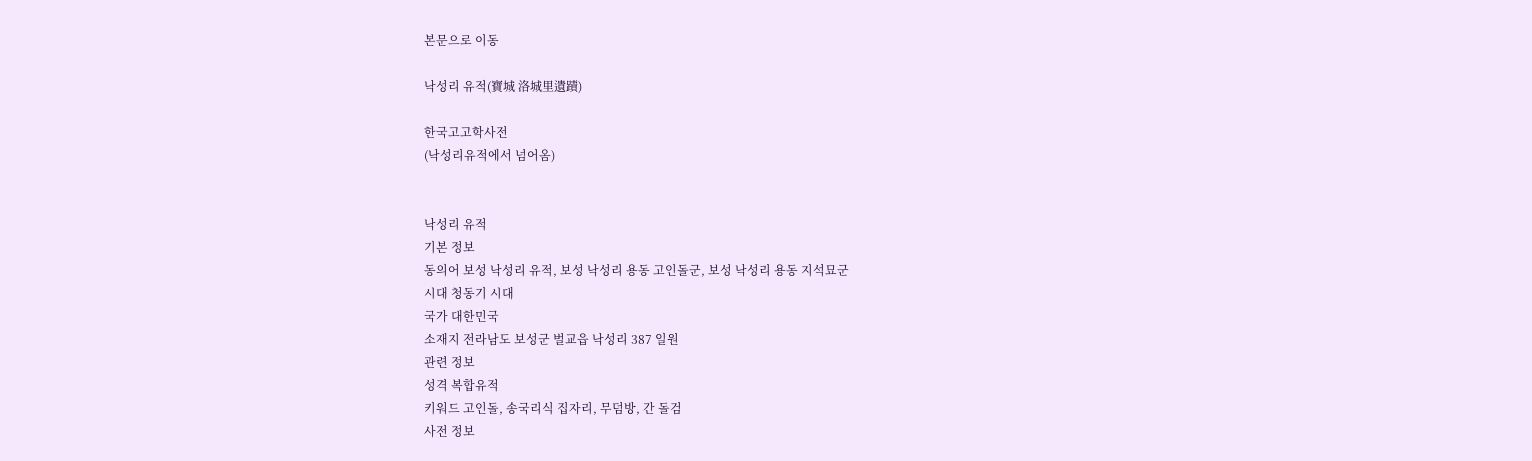본문으로 이동

낙성리 유적(寶城 洛城里遺蹟)

한국고고학사전
(낙성리유적에서 넘어옴)


낙성리 유적
기본 정보
동의어 보성 낙성리 유적, 보성 낙성리 용동 고인돌군, 보성 낙성리 용동 지석묘군
시대 청동기 시대
국가 대한민국
소재지 전라남도 보성군 벌교읍 낙성리 387 일원
관련 정보
성격 복합유적
키워드 고인돌, 송국리식 집자리, 무덤방, 간 돌검
사전 정보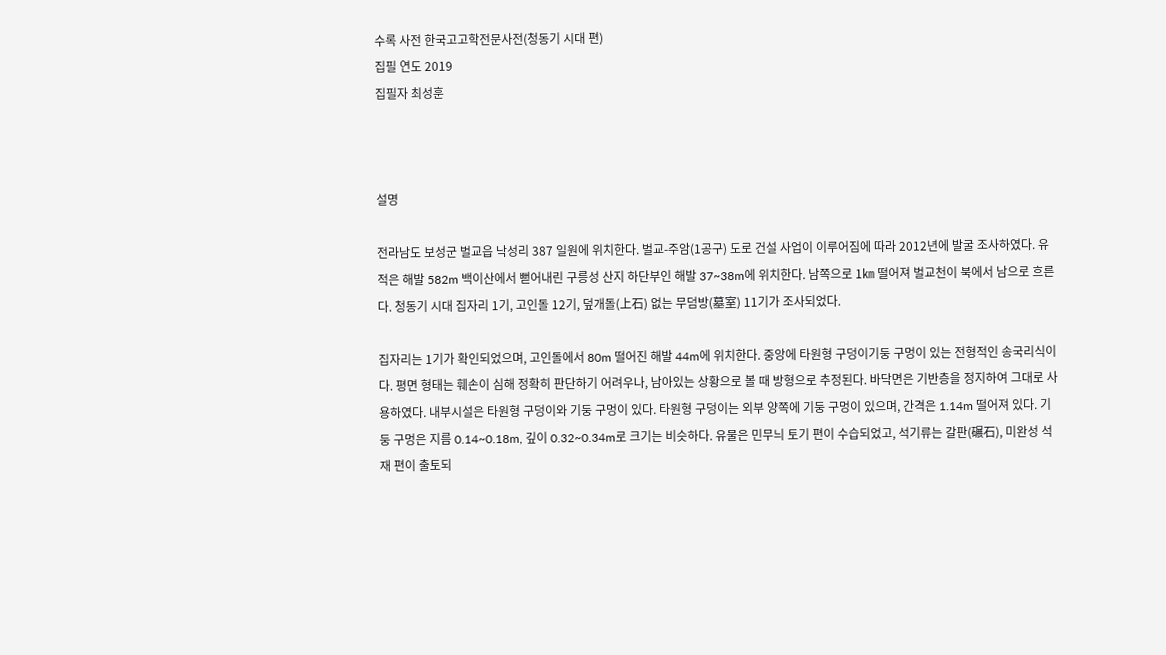수록 사전 한국고고학전문사전(청동기 시대 편)
집필 연도 2019
집필자 최성훈



설명

전라남도 보성군 벌교읍 낙성리 387 일원에 위치한다. 벌교-주암(1공구) 도로 건설 사업이 이루어짐에 따라 2012년에 발굴 조사하였다. 유적은 해발 582m 백이산에서 뻗어내린 구릉성 산지 하단부인 해발 37~38m에 위치한다. 남쪽으로 1㎞ 떨어져 벌교천이 북에서 남으로 흐른다. 청동기 시대 집자리 1기, 고인돌 12기, 덮개돌(上石) 없는 무덤방(墓室) 11기가 조사되었다.

집자리는 1기가 확인되었으며, 고인돌에서 80m 떨어진 해발 44m에 위치한다. 중앙에 타원형 구덩이기둥 구멍이 있는 전형적인 송국리식이다. 평면 형태는 훼손이 심해 정확히 판단하기 어려우나, 남아있는 상황으로 볼 때 방형으로 추정된다. 바닥면은 기반층을 정지하여 그대로 사용하였다. 내부시설은 타원형 구덩이와 기둥 구멍이 있다. 타원형 구덩이는 외부 양쪽에 기둥 구멍이 있으며, 간격은 1.14m 떨어져 있다. 기둥 구멍은 지름 0.14~0.18m, 깊이 0.32~0.34m로 크기는 비슷하다. 유물은 민무늬 토기 편이 수습되었고, 석기류는 갈판(碾石), 미완성 석재 편이 출토되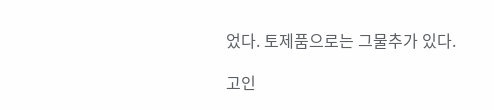었다. 토제품으로는 그물추가 있다.

고인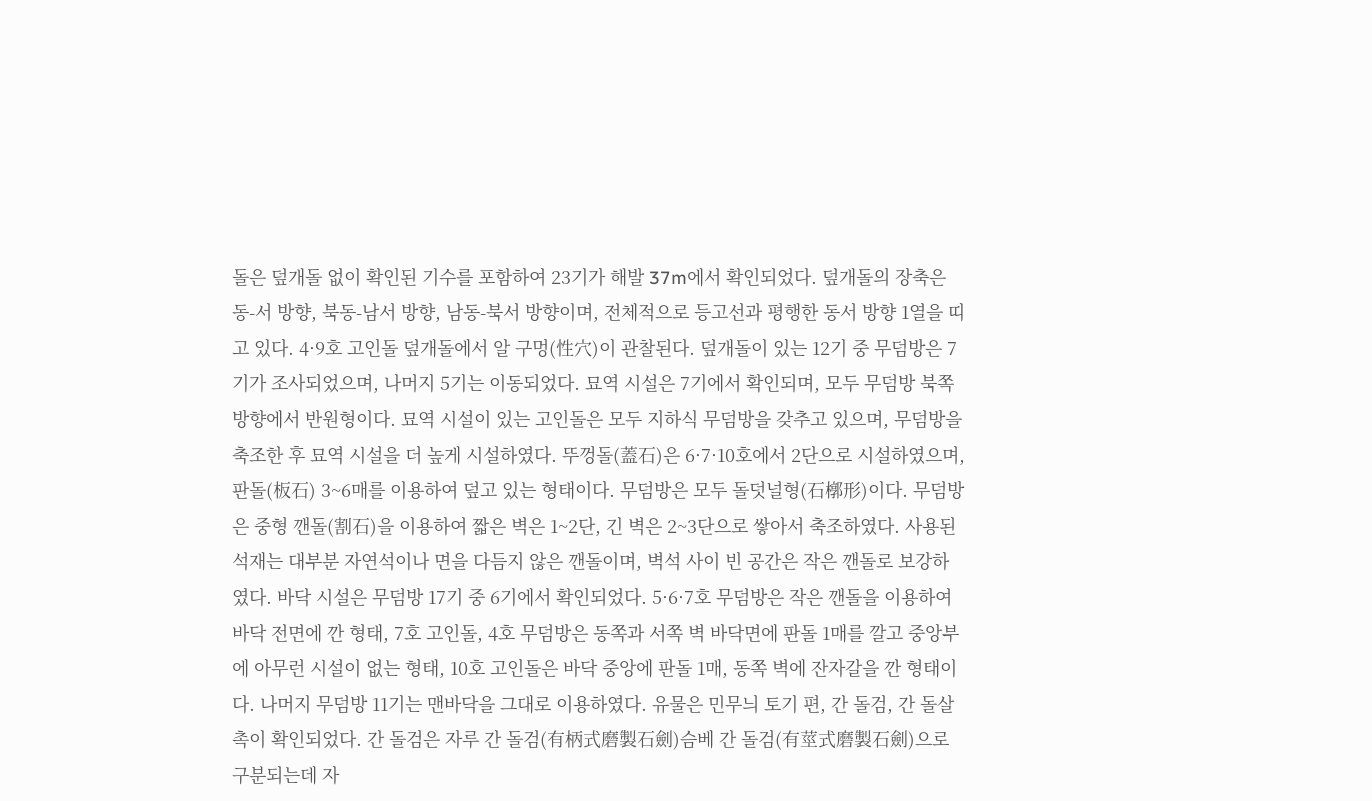돌은 덮개돌 없이 확인된 기수를 포함하여 23기가 해발 37m에서 확인되었다. 덮개돌의 장축은 동-서 방향, 북동-남서 방향, 남동-북서 방향이며, 전체적으로 등고선과 평행한 동서 방향 1열을 띠고 있다. 4·9호 고인돌 덮개돌에서 알 구멍(性穴)이 관찰된다. 덮개돌이 있는 12기 중 무덤방은 7기가 조사되었으며, 나머지 5기는 이동되었다. 묘역 시설은 7기에서 확인되며, 모두 무덤방 북쪽 방향에서 반원형이다. 묘역 시설이 있는 고인돌은 모두 지하식 무덤방을 갖추고 있으며, 무덤방을 축조한 후 묘역 시설을 더 높게 시설하였다. 뚜껑돌(蓋石)은 6·7·10호에서 2단으로 시설하였으며, 판돌(板石) 3~6매를 이용하여 덮고 있는 형태이다. 무덤방은 모두 돌덧널형(石槨形)이다. 무덤방은 중형 깬돌(割石)을 이용하여 짧은 벽은 1~2단, 긴 벽은 2~3단으로 쌓아서 축조하였다. 사용된 석재는 대부분 자연석이나 면을 다듬지 않은 깬돌이며, 벽석 사이 빈 공간은 작은 깬돌로 보강하였다. 바닥 시설은 무덤방 17기 중 6기에서 확인되었다. 5·6·7호 무덤방은 작은 깬돌을 이용하여 바닥 전면에 깐 형태, 7호 고인돌, 4호 무덤방은 동쪽과 서쪽 벽 바닥면에 판돌 1매를 깔고 중앙부에 아무런 시설이 없는 형태, 10호 고인돌은 바닥 중앙에 판돌 1매, 동쪽 벽에 잔자갈을 깐 형태이다. 나머지 무덤방 11기는 맨바닥을 그대로 이용하였다. 유물은 민무늬 토기 편, 간 돌검, 간 돌살촉이 확인되었다. 간 돌검은 자루 간 돌검(有柄式磨製石劍)슴베 간 돌검(有莖式磨製石劍)으로 구분되는데 자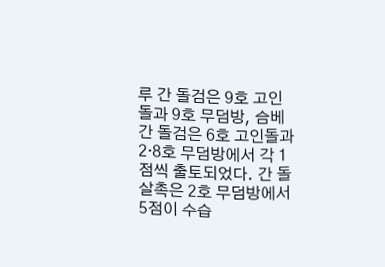루 간 돌검은 9호 고인돌과 9호 무덤방, 슴베 간 돌검은 6호 고인돌과 2·8호 무덤방에서 각 1점씩 출토되었다. 간 돌살촉은 2호 무덤방에서 5점이 수습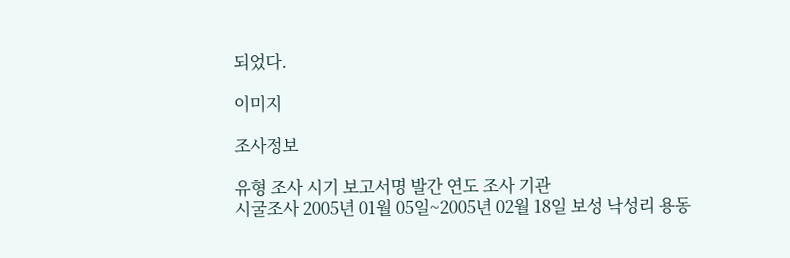되었다.

이미지

조사정보

유형 조사 시기 보고서명 발간 연도 조사 기관
시굴조사 2005년 01월 05일~2005년 02월 18일 보성 낙성리 용동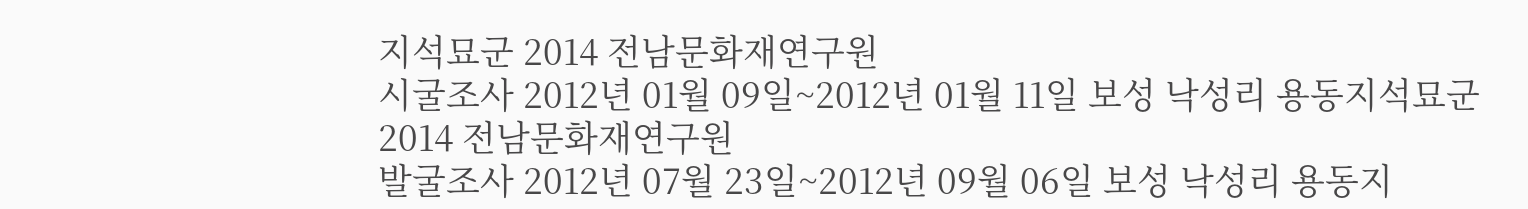지석묘군 2014 전남문화재연구원
시굴조사 2012년 01월 09일~2012년 01월 11일 보성 낙성리 용동지석묘군 2014 전남문화재연구원
발굴조사 2012년 07월 23일~2012년 09월 06일 보성 낙성리 용동지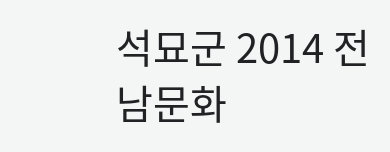석묘군 2014 전남문화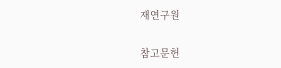재연구원

참고문헌